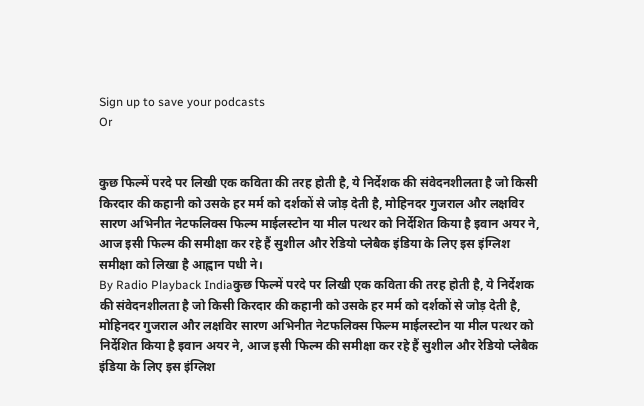Sign up to save your podcasts
Or


कुछ फिल्में परदे पर लिखी एक कविता की तरह होती है, ये निर्देशक की संवेदनशीलता है जो किसी किरदार की कहानी को उसके हर मर्म को दर्शकों से जोड़ देती है, मोहिनदर गुजराल और लक्षविर सारण अभिनीत नेटफलिक्स फिल्म माईलस्टोन या मील पत्थर को निर्देशित किया है इवान अयर ने, आज इसी फिल्म की समीक्षा कर रहे हैं सुशील और रेडियो प्लेबैक इंडिया के लिए इस इंग्लिश समीक्षा को लिखा है आह्वान पधी ने।
By Radio Playback Indiaकुछ फिल्में परदे पर लिखी एक कविता की तरह होती है, ये निर्देशक की संवेदनशीलता है जो किसी किरदार की कहानी को उसके हर मर्म को दर्शकों से जोड़ देती है, मोहिनदर गुजराल और लक्षविर सारण अभिनीत नेटफलिक्स फिल्म माईलस्टोन या मील पत्थर को निर्देशित किया है इवान अयर ने, आज इसी फिल्म की समीक्षा कर रहे हैं सुशील और रेडियो प्लेबैक इंडिया के लिए इस इंग्लिश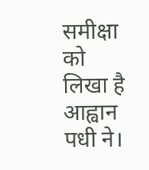समीक्षा को लिखा है आह्वान पधी ने।